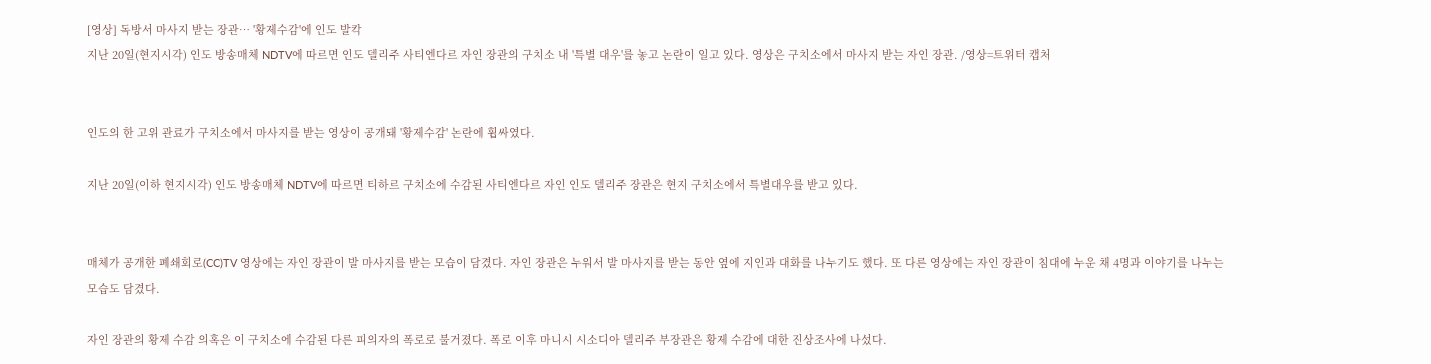[영상] 독방서 마사지 받는 장관… '황제수감'에 인도 발칵
지난 20일(현지시각) 인도 방송매체 NDTV에 따르면 인도 델리주 사티엔다르 자인 장관의 구치소 내 '특별 대우'를 놓고 논란이 일고 있다. 영상은 구치소에서 마사지 받는 자인 장관. /영상=트위터 캡처


인도의 한 고위 관료가 구치소에서 마사지를 받는 영상이 공개돼 '황제수감' 논란에 휩싸였다.

지난 20일(이하 현지시각) 인도 방송매체 NDTV에 따르면 티하르 구치소에 수감된 사티엔다르 자인 인도 델리주 장관은 현지 구치소에서 특별대우를 받고 있다.


매체가 공개한 폐쇄회로(CC)TV 영상에는 자인 장관이 발 마사지를 받는 모습이 담겼다. 자인 장관은 누워서 발 마사지를 받는 동안 옆에 지인과 대화를 나누기도 했다. 또 다른 영상에는 자인 장관이 침대에 누운 채 4명과 이야기를 나누는 모습도 담겼다.

자인 장관의 황제 수감 의혹은 이 구치소에 수감된 다른 피의자의 폭로로 불거졌다. 폭로 이후 마니시 시소디아 델리주 부장관은 황제 수감에 대한 진상조사에 나섰다.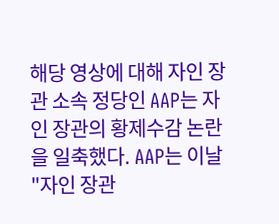해당 영상에 대해 자인 장관 소속 정당인 AAP는 자인 장관의 황제수감 논란을 일축했다. AAP는 이날 "자인 장관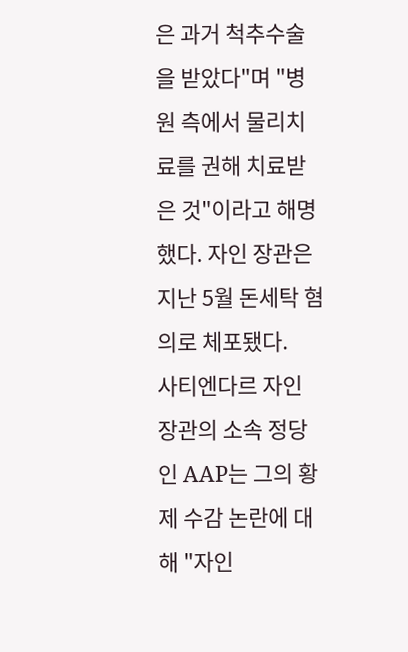은 과거 척추수술을 받았다"며 "병원 측에서 물리치료를 권해 치료받은 것"이라고 해명했다. 자인 장관은 지난 5월 돈세탁 혐의로 체포됐다.
사티엔다르 자인 장관의 소속 정당인 AAP는 그의 황제 수감 논란에 대해 "자인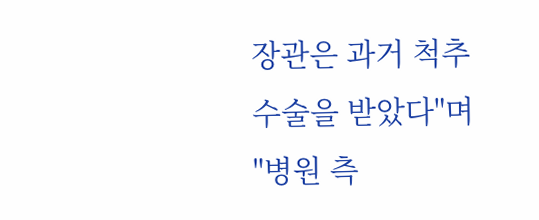장관은 과거 척추 수술을 받았다"며 "병원 측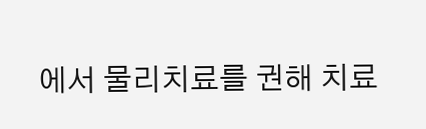에서 물리치료를 권해 치료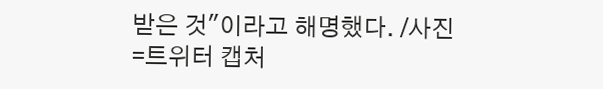받은 것"이라고 해명했다. /사진=트위터 캡처